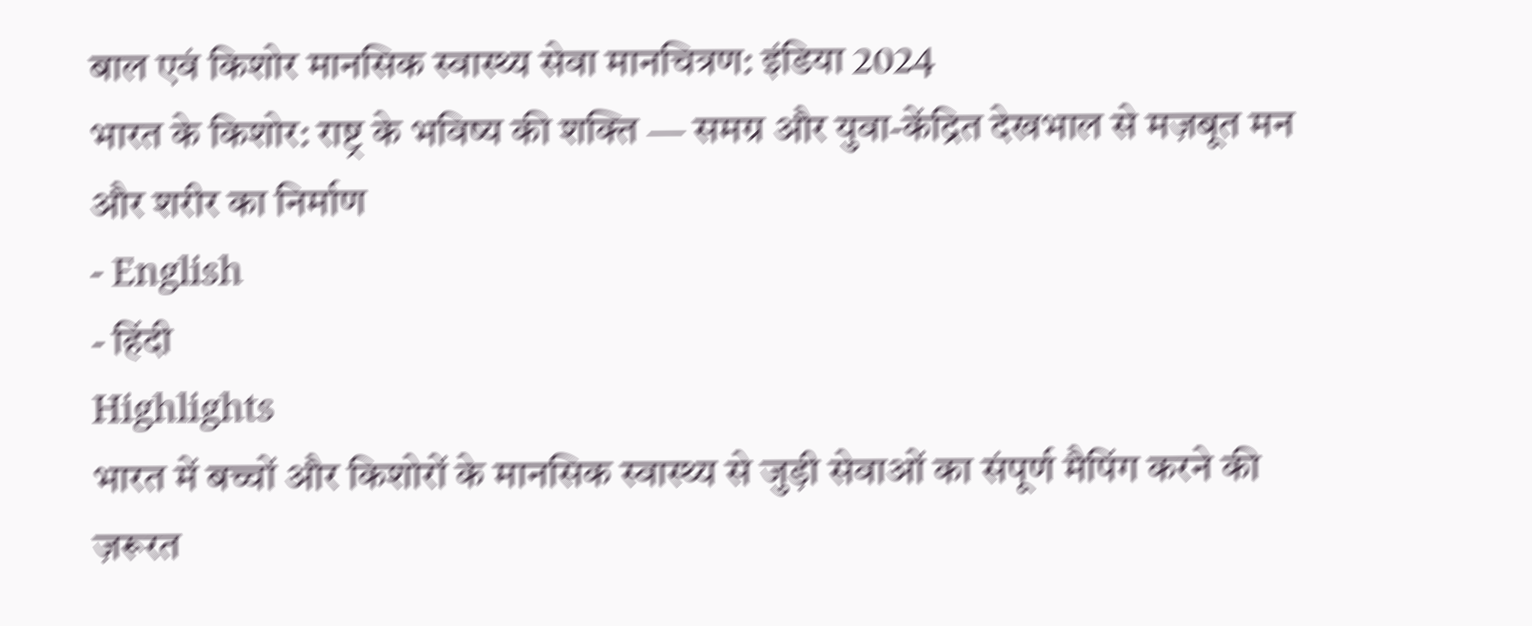बाल एवं किशोर मानसिक स्वास्थ्य सेवा मानचित्रण: इंडिया 2024
भारत के किशोर: राष्ट्र के भविष्य की शक्ति — समग्र और युवा-केंद्रित देखभाल से मज़बूत मन और शरीर का निर्माण
- English
- हिंदी
Highlights
भारत में बच्चों और किशोरों के मानसिक स्वास्थ्य से जुड़ी सेवाओं का संपूर्ण मैपिंग करने की ज़रूरत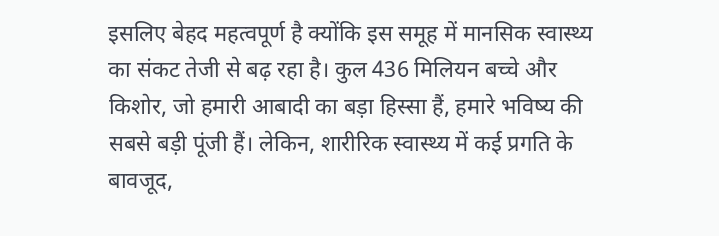इसलिए बेहद महत्वपूर्ण है क्योंकि इस समूह में मानसिक स्वास्थ्य का संकट तेजी से बढ़ रहा है। कुल 436 मिलियन बच्चे और किशोर, जो हमारी आबादी का बड़ा हिस्सा हैं, हमारे भविष्य की सबसे बड़ी पूंजी हैं। लेकिन, शारीरिक स्वास्थ्य में कई प्रगति के बावजूद,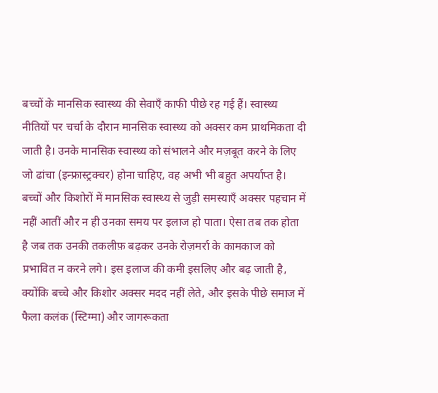बच्चों के मानसिक स्वास्थ्य की सेवाएँ काफी पीछे रह गई हैं। स्वास्थ्य नीतियों पर चर्चा के दौरान मानसिक स्वास्थ्य को अक्सर कम प्राथमिकता दी जाती है। उनके मानसिक स्वास्थ्य को संभालने और मज़बूत करने के लिए जो ढांचा (इन्फ्रास्ट्रक्चर) होना चाहिए, वह अभी भी बहुत अपर्याप्त है।
बच्चों और किशोरों में मानसिक स्वास्थ्य से जुड़ी समस्याएँ अक्सर पहचान में नहीं आतीं और न ही उनका समय पर इलाज हो पाता। ऐसा तब तक होता है जब तक उनकी तकलीफ़ बढ़कर उनके रोज़मर्रा के कामकाज को प्रभावित न करने लगे। इस इलाज की कमी इसलिए और बढ़ जाती है, क्योंकि बच्चे और किशोर अक्सर मदद नहीं लेते, और इसके पीछे समाज में फैला कलंक (स्टिग्मा) और जागरूकता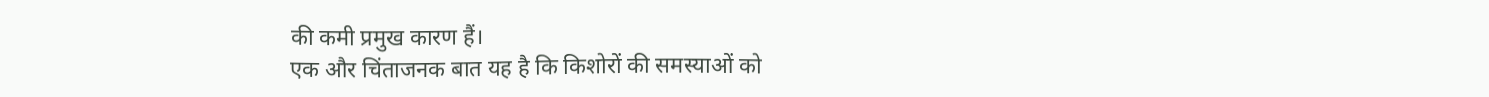की कमी प्रमुख कारण हैं।
एक और चिंताजनक बात यह है कि किशोरों की समस्याओं को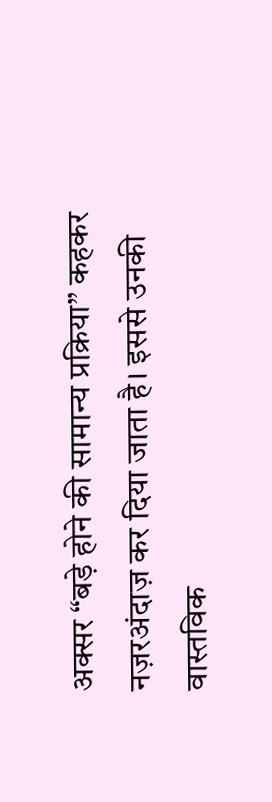अक्सर “बड़े होने की सामान्य प्रक्रिया” कहकर नज़रअंदाज़ कर दिया जाता है। इससे उनकी वास्तविक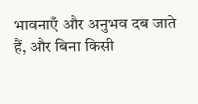भावनाएँ और अनुभव दब जाते हैं, और बिना किसी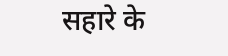सहारे के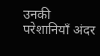उनकी परेशानियाँ अंदर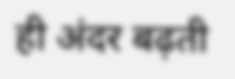ही अंदर बढ़ती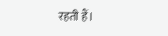रहती हैं।